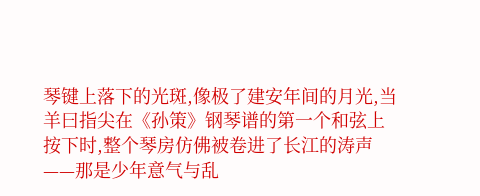琴键上落下的光斑,像极了建安年间的月光,当羊曰指尖在《孙策》钢琴谱的第一个和弦上按下时,整个琴房仿佛被卷进了长江的涛声——那是少年意气与乱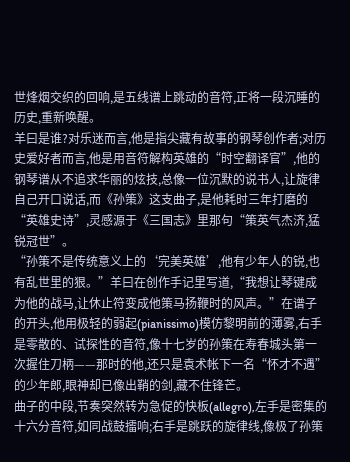世烽烟交织的回响,是五线谱上跳动的音符,正将一段沉睡的历史,重新唤醒。
羊曰是谁?对乐迷而言,他是指尖藏有故事的钢琴创作者;对历史爱好者而言,他是用音符解构英雄的“时空翻译官”,他的钢琴谱从不追求华丽的炫技,总像一位沉默的说书人,让旋律自己开口说话,而《孙策》这支曲子,是他耗时三年打磨的“英雄史诗”,灵感源于《三国志》里那句“策英气杰济,猛锐冠世”。
“孙策不是传统意义上的‘完美英雄’,他有少年人的锐,也有乱世里的狠。”羊曰在创作手记里写道,“我想让琴键成为他的战马,让休止符变成他策马扬鞭时的风声。”在谱子的开头,他用极轻的弱起(pianissimo)模仿黎明前的薄雾,右手是零散的、试探性的音符,像十七岁的孙策在寿春城头第一次握住刀柄——那时的他,还只是袁术帐下一名“怀才不遇”的少年郎,眼神却已像出鞘的剑,藏不住锋芒。
曲子的中段,节奏突然转为急促的快板(allegro),左手是密集的十六分音符,如同战鼓擂响;右手是跳跃的旋律线,像极了孙策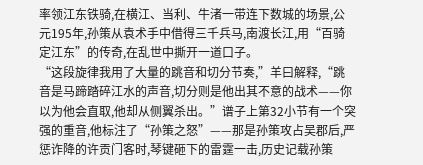率领江东铁骑,在横江、当利、牛渚一带连下数城的场景,公元195年,孙策从袁术手中借得三千兵马,南渡长江,用“百骑定江东”的传奇,在乱世中撕开一道口子。
“这段旋律我用了大量的跳音和切分节奏,”羊曰解释,“跳音是马蹄踏碎江水的声音,切分则是他出其不意的战术——你以为他会直取,他却从侧翼杀出。”谱子上第32小节有一个突强的重音,他标注了“孙策之怒”——那是孙策攻占吴郡后,严惩诈降的许贡门客时,琴键砸下的雷霆一击,历史记载孙策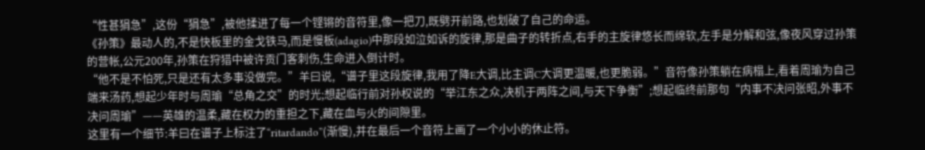“性甚狷急”,这份“狷急”,被他揉进了每一个铿锵的音符里,像一把刀,既劈开前路,也划破了自己的命运。
《孙策》最动人的,不是快板里的金戈铁马,而是慢板(adagio)中那段如泣如诉的旋律,那是曲子的转折点,右手的主旋律悠长而绵软,左手是分解和弦,像夜风穿过孙策的营帐,公元200年,孙策在狩猎中被许贡门客刺伤,生命进入倒计时。
“他不是不怕死,只是还有太多事没做完。”羊曰说,“谱子里这段旋律,我用了降E大调,比主调C大调更温暖,也更脆弱。”音符像孙策躺在病榻上,看着周瑜为自己端来汤药,想起少年时与周瑜“总角之交”的时光;想起临行前对孙权说的“举江东之众,决机于两阵之间,与天下争衡”;想起临终前那句“内事不决问张昭,外事不决问周瑜”——英雄的温柔,藏在权力的重担之下,藏在血与火的间隙里。
这里有一个细节:羊曰在谱子上标注了“ritardando”(渐慢),并在最后一个音符上画了一个小小的休止符。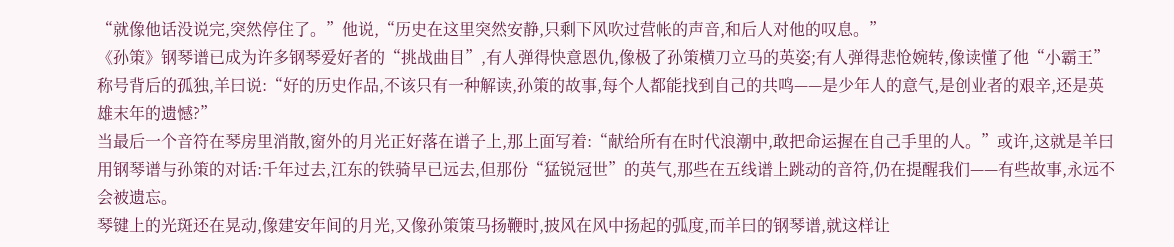“就像他话没说完,突然停住了。”他说,“历史在这里突然安静,只剩下风吹过营帐的声音,和后人对他的叹息。”
《孙策》钢琴谱已成为许多钢琴爱好者的“挑战曲目”,有人弹得快意恩仇,像极了孙策横刀立马的英姿;有人弹得悲怆婉转,像读懂了他“小霸王”称号背后的孤独,羊曰说:“好的历史作品,不该只有一种解读,孙策的故事,每个人都能找到自己的共鸣——是少年人的意气,是创业者的艰辛,还是英雄末年的遗憾?”
当最后一个音符在琴房里消散,窗外的月光正好落在谱子上,那上面写着:“献给所有在时代浪潮中,敢把命运握在自己手里的人。”或许,这就是羊曰用钢琴谱与孙策的对话:千年过去,江东的铁骑早已远去,但那份“猛锐冠世”的英气,那些在五线谱上跳动的音符,仍在提醒我们——有些故事,永远不会被遗忘。
琴键上的光斑还在晃动,像建安年间的月光,又像孙策策马扬鞭时,披风在风中扬起的弧度,而羊曰的钢琴谱,就这样让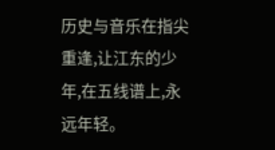历史与音乐在指尖重逢,让江东的少年,在五线谱上,永远年轻。